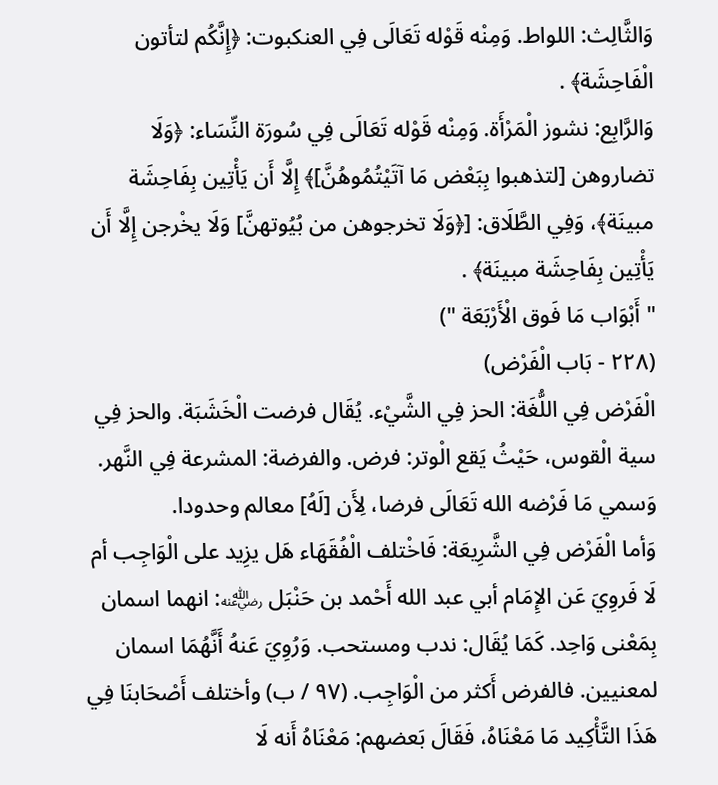وَالثَّالِث: اللواط. وَمِنْه قَوْله تَعَالَى فِي العنكبوت: ﴿إِنَّكُم لتأتون الْفَاحِشَة﴾ .
وَالرَّابِع: نشوز الْمَرْأَة. وَمِنْه قَوْله تَعَالَى فِي سُورَة النِّسَاء: ﴿وَلَا تضاروهن [لتذهبوا بِبَعْض مَا آتَيْتُمُوهُنَّ]﴾ إِلَّا أَن يَأْتِين بِفَاحِشَة مبينَة﴾، وَفِي الطَّلَاق: [﴿وَلَا تخرجوهن من بُيُوتهنَّ] وَلَا يخْرجن إِلَّا أَن يَأْتِين بِفَاحِشَة مبينَة﴾ .
" أَبْوَاب مَا فَوق الْأَرْبَعَة ")
(٢٢٨ - بَاب الْفَرْض)
الْفَرْض فِي اللُّغَة: الحز فِي الشَّيْء. يُقَال فرضت الْخَشَبَة. والحز فِي سية الْقوس، حَيْثُ يَقع الْوتر: فرض. والفرضة: المشرعة فِي النَّهر. وَسمي مَا فَرْضه الله تَعَالَى فرضا، لِأَن [لَهُ] معالم وحدودا.
وَأما الْفَرْض فِي الشَّرِيعَة: فَاخْتلف الْفُقَهَاء هَل يزِيد على الْوَاجِب أم لَا فَروِيَ عَن الإِمَام أبي عبد الله أَحْمد بن حَنْبَل ﵁: انهما اسمان بِمَعْنى وَاحِد. كَمَا يُقَال: ندب ومستحب. وَرُوِيَ عَنهُ أَنَّهُمَا اسمان لمعنيين. فالفرض أَكثر من الْوَاجِب. (٩٧ / ب) وأختلف أَصْحَابنَا فِي هَذَا التَّأْكِيد مَا مَعْنَاهُ، فَقَالَ بَعضهم: مَعْنَاهُ أَنه لَا